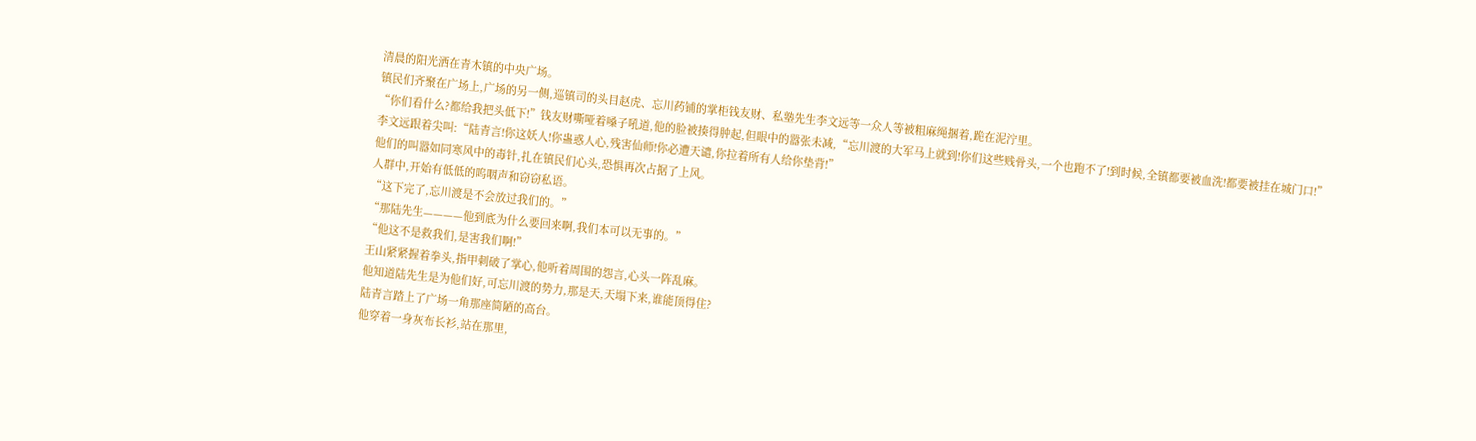清晨的阳光洒在青木镇的中央广场。
镇民们齐聚在广场上,广场的另一侧,巡镇司的头目赵虎、忘川药铺的掌柜钱友财、私塾先生李文远等一众人等被粗麻绳捆着,跪在泥泞里。
“你们看什么?都给我把头低下!”钱友财嘶哑着嗓子吼道,他的脸被揍得肿起,但眼中的嚣张未减,“忘川渡的大军马上就到!你们这些贱骨头,一个也跑不了!到时候,全镇都要被血洗!都要被挂在城门口!”
李文远跟着尖叫:“陆青言!你这妖人!你蛊惑人心,残害仙师!你必遭天谴,你拉着所有人给你垫背!”
他们的叫嚣如同寒风中的毒针,扎在镇民们心头,恐惧再次占据了上风。
人群中,开始有低低的呜咽声和窃窃私语。
“这下完了,忘川渡是不会放过我们的。”
“那陆先生————他到底为什么要回来啊,我们本可以无事的。”
“他这不是救我们,是害我们啊!”
王山紧紧握着拳头,指甲刺破了掌心,他听着周围的怨言,心头一阵乱麻。
他知道陆先生是为他们好,可忘川渡的势力,那是天,天塌下来,谁能顶得住?
陆青言踏上了广场一角那座简陋的高台。
他穿着一身灰布长衫,站在那里,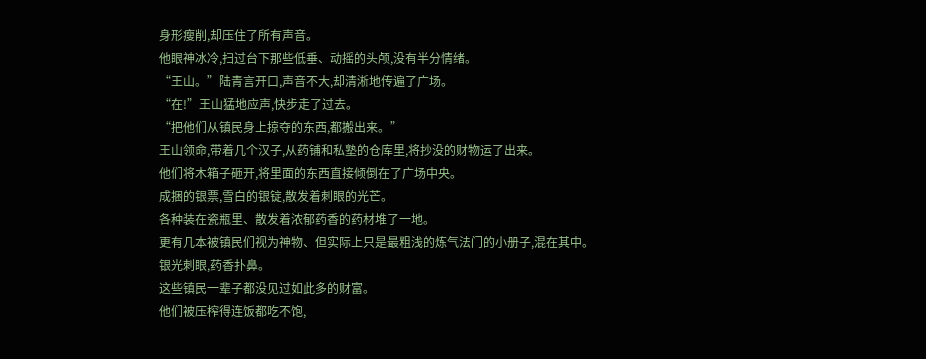身形瘦削,却压住了所有声音。
他眼神冰冷,扫过台下那些低垂、动摇的头颅,没有半分情绪。
“王山。”陆青言开口,声音不大,却清淅地传遍了广场。
“在!”王山猛地应声,快步走了过去。
“把他们从镇民身上掠夺的东西,都搬出来。”
王山领命,带着几个汉子,从药铺和私塾的仓库里,将抄没的财物运了出来。
他们将木箱子砸开,将里面的东西直接倾倒在了广场中央。
成捆的银票,雪白的银锭,散发着刺眼的光芒。
各种装在瓷瓶里、散发着浓郁药香的药材堆了一地。
更有几本被镇民们视为神物、但实际上只是最粗浅的炼气法门的小册子,混在其中。
银光刺眼,药香扑鼻。
这些镇民一辈子都没见过如此多的财富。
他们被压榨得连饭都吃不饱,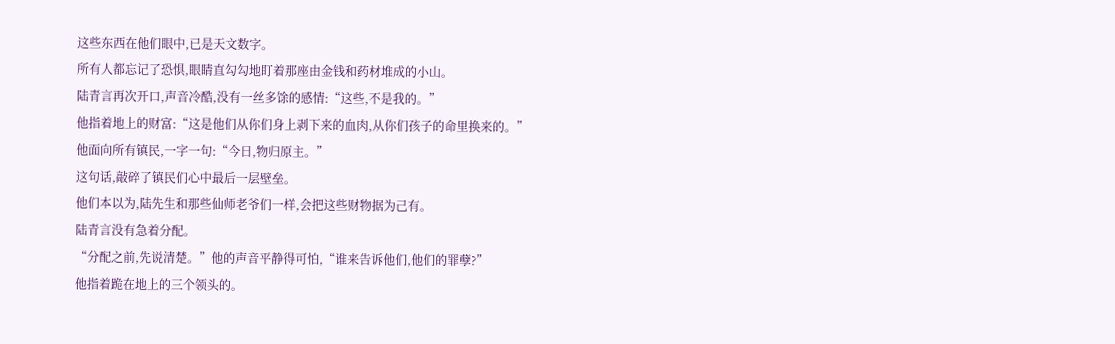这些东西在他们眼中,已是天文数字。
所有人都忘记了恐惧,眼睛直勾勾地盯着那座由金钱和药材堆成的小山。
陆青言再次开口,声音冷酷,没有一丝多馀的感情:“这些,不是我的。”
他指着地上的财富:“这是他们从你们身上剥下来的血肉,从你们孩子的命里换来的。”
他面向所有镇民,一字一句:“今日,物归原主。”
这句话,敲碎了镇民们心中最后一层壁垒。
他们本以为,陆先生和那些仙师老爷们一样,会把这些财物据为己有。
陆青言没有急着分配。
“分配之前,先说清楚。”他的声音平静得可怕,“谁来告诉他们,他们的罪孽?”
他指着跪在地上的三个领头的。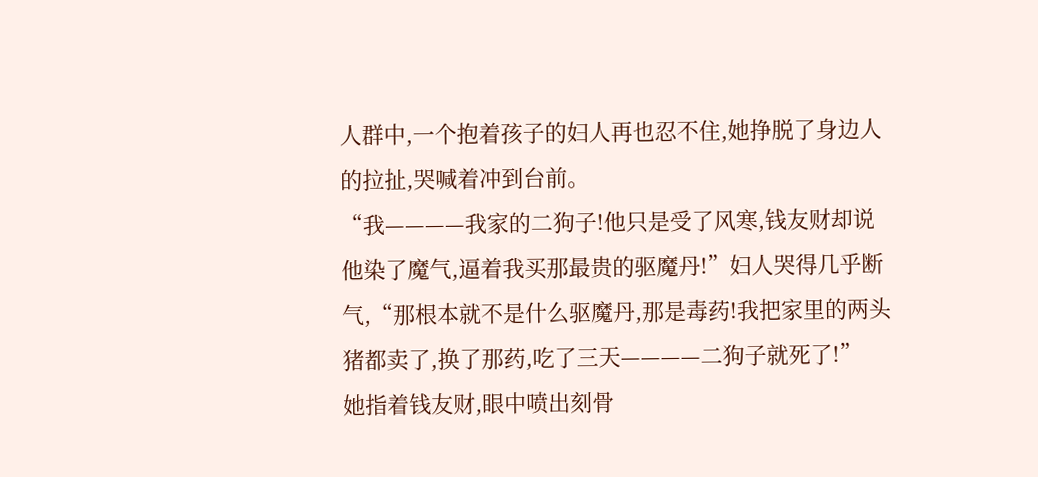人群中,一个抱着孩子的妇人再也忍不住,她挣脱了身边人的拉扯,哭喊着冲到台前。
“我————我家的二狗子!他只是受了风寒,钱友财却说他染了魔气,逼着我买那最贵的驱魔丹!”妇人哭得几乎断气,“那根本就不是什么驱魔丹,那是毒药!我把家里的两头猪都卖了,换了那药,吃了三天————二狗子就死了!”
她指着钱友财,眼中喷出刻骨